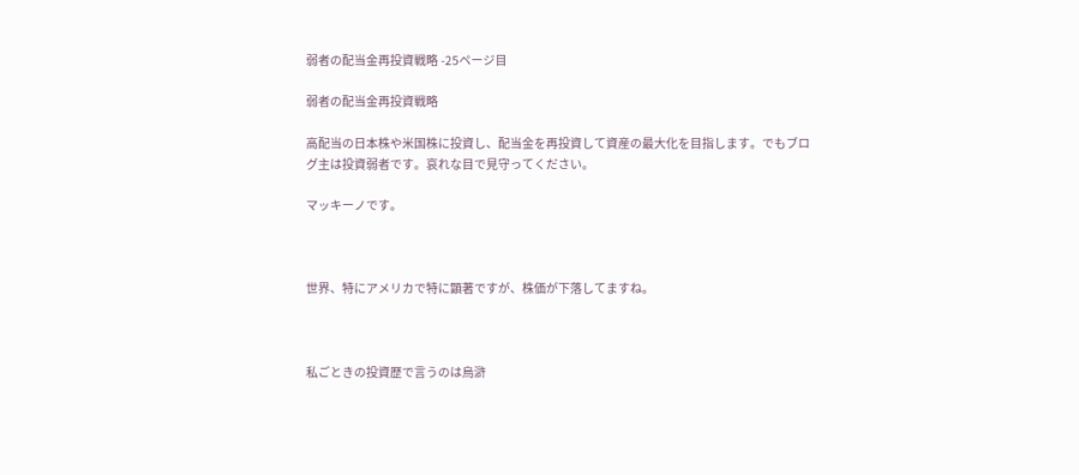弱者の配当金再投資戦略 -25ページ目

弱者の配当金再投資戦略

高配当の日本株や米国株に投資し、配当金を再投資して資産の最大化を目指します。でもブログ主は投資弱者です。哀れな目で見守ってください。

マッキーノです。



世界、特にアメリカで特に顕著ですが、株価が下落してますね。



私ごときの投資歴で言うのは烏滸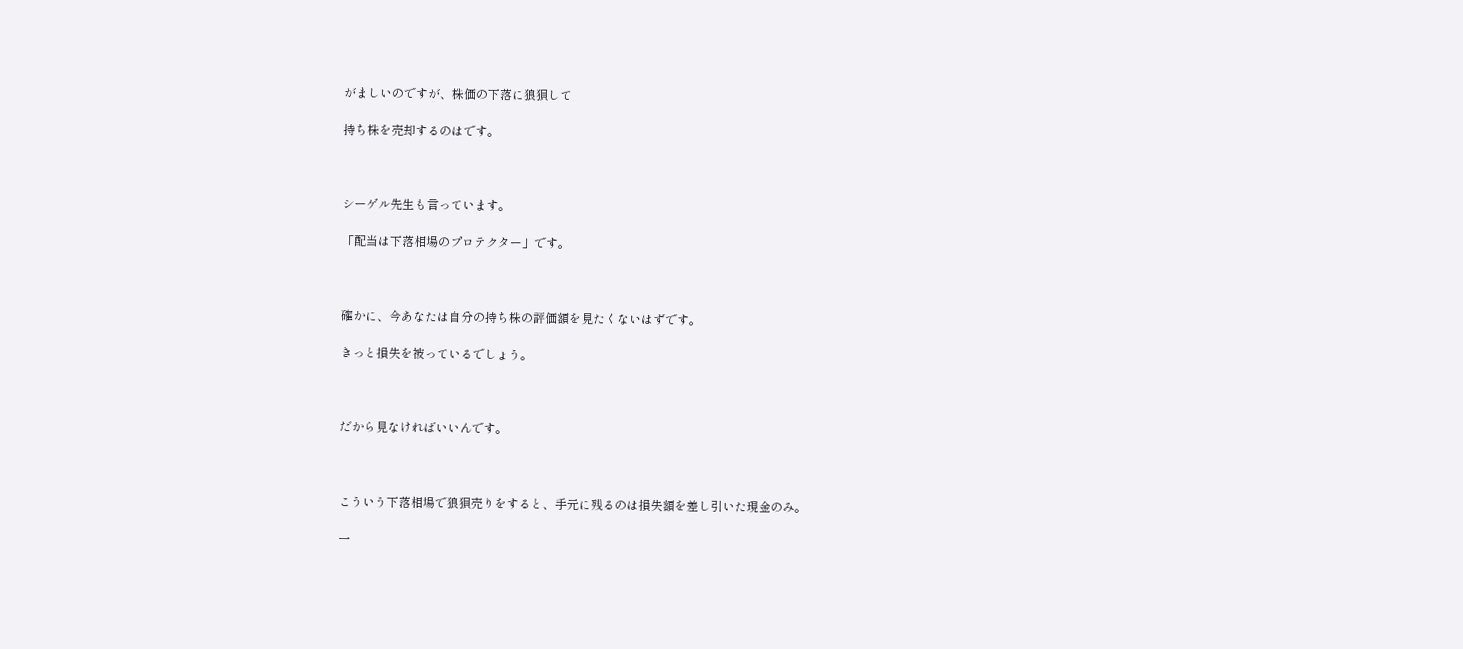がましいのですが、株価の下落に狼狽して

持ち株を売却するのはです。



シーゲル先生も言っています。

「配当は下落相場のプロテクター」です。



確かに、今あなたは自分の持ち株の評価額を見たくないはずです。

きっと損失を被っているでしょう。



だから見なければいいんです。



こういう下落相場で狼狽売りをすると、手元に残るのは損失額を差し引いた現金のみ。

一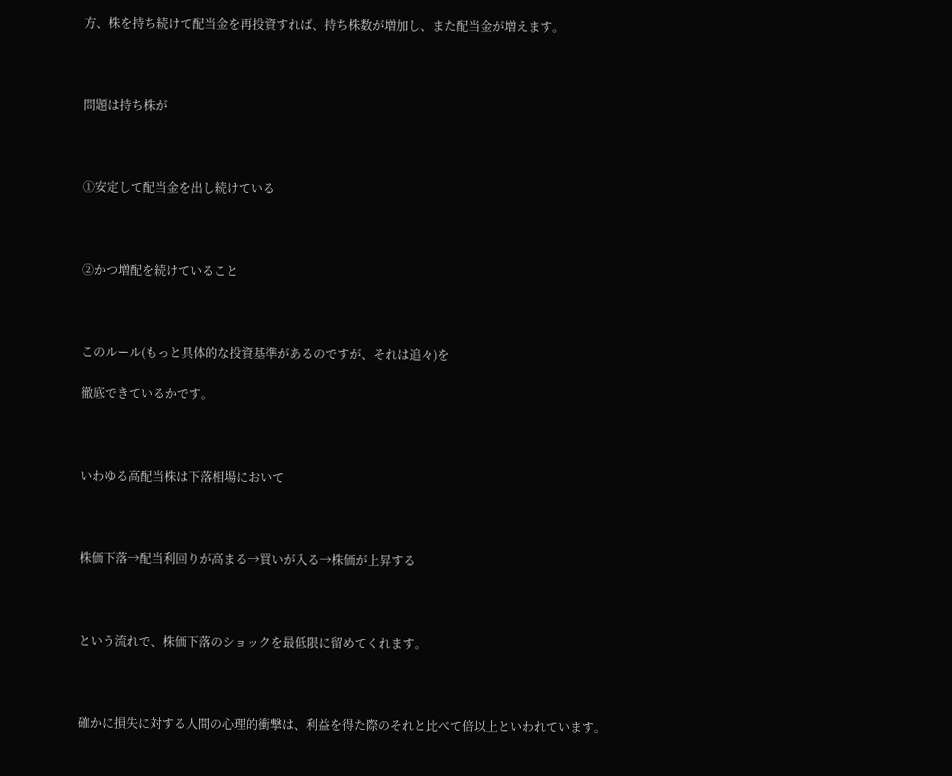方、株を持ち続けて配当金を再投資すれば、持ち株数が増加し、また配当金が増えます。



問題は持ち株が



①安定して配当金を出し続けている



②かつ増配を続けていること



このルール(もっと具体的な投資基準があるのですが、それは追々)を

徹底できているかです。



いわゆる高配当株は下落相場において



株価下落→配当利回りが高まる→買いが入る→株価が上昇する



という流れで、株価下落のショックを最低限に留めてくれます。



確かに損失に対する人間の心理的衝撃は、利益を得た際のそれと比べて倍以上といわれています。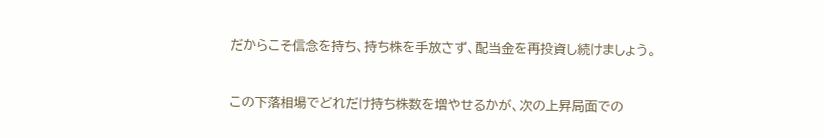だからこそ信念を持ち、持ち株を手放さず、配当金を再投資し続けましょう。



この下落相場でどれだけ持ち株数を増やせるかが、次の上昇局面での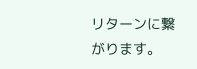リターンに繋がります。